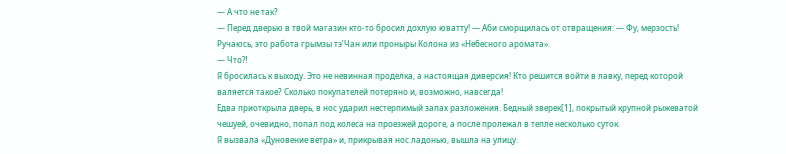— А что не так?
— Перед дверью в твой магазин кто-то бросил дохлую юватту! — Аби сморщилась от отвращения: — Фу, мерзость! Ручаюсь, это работа грымзы тэ’Чан или проныры Колона из «Небесного аромата».
— Что⁈
Я бросилась к выходу. Это не невинная проделка, а настоящая диверсия! Кто решится войти в лавку, перед которой валяется такое? Сколько покупателей потеряно и, возможно, навсегда!
Едва приоткрыла дверь, в нос ударил нестерпимый запах разложения. Бедный зверек[1], покрытый крупной рыжеватой чешуей, очевидно, попал под колеса на проезжей дороге, а после пролежал в тепле несколько суток.
Я вызвала «Дуновение ветра» и, прикрывая нос ладонью, вышла на улицу.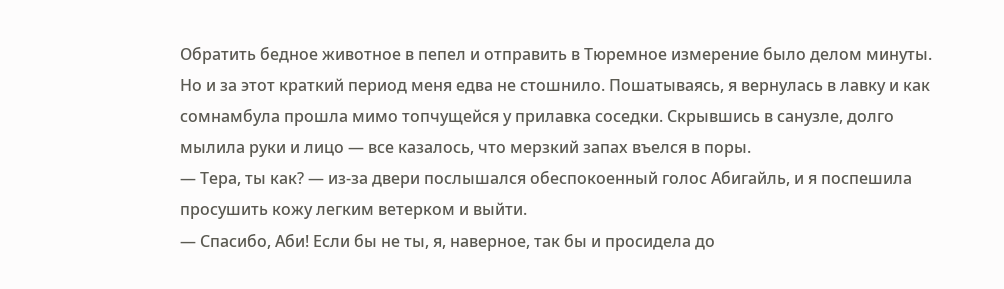Обратить бедное животное в пепел и отправить в Тюремное измерение было делом минуты. Но и за этот краткий период меня едва не стошнило. Пошатываясь, я вернулась в лавку и как сомнамбула прошла мимо топчущейся у прилавка соседки. Скрывшись в санузле, долго мылила руки и лицо — все казалось, что мерзкий запах въелся в поры.
— Тера, ты как? — из-за двери послышался обеспокоенный голос Абигайль, и я поспешила просушить кожу легким ветерком и выйти.
— Спасибо, Аби! Если бы не ты, я, наверное, так бы и просидела до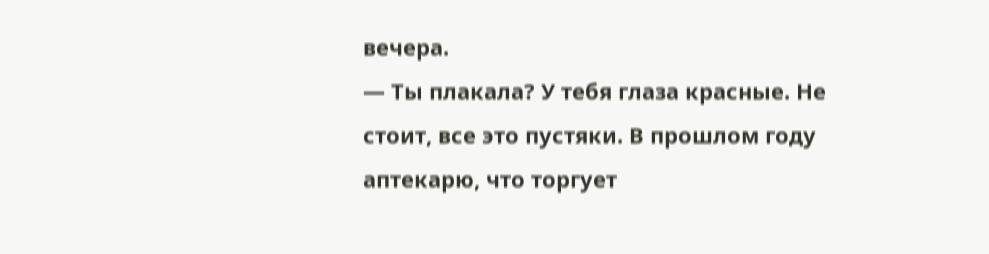вечера.
— Ты плакала? У тебя глаза красные. Не стоит, все это пустяки. В прошлом году аптекарю, что торгует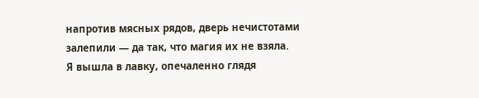напротив мясных рядов, дверь нечистотами залепили — да так, что магия их не взяла.
Я вышла в лавку, опечаленно глядя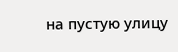на пустую улицу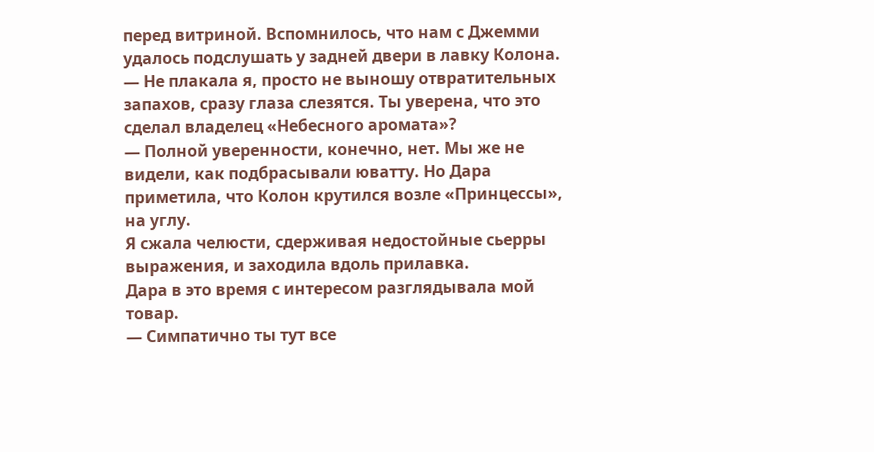перед витриной. Вспомнилось, что нам с Джемми удалось подслушать у задней двери в лавку Колона.
— Не плакала я, просто не выношу отвратительных запахов, сразу глаза слезятся. Ты уверена, что это сделал владелец «Небесного аромата»?
— Полной уверенности, конечно, нет. Мы же не видели, как подбрасывали юватту. Но Дара приметила, что Колон крутился возле «Принцессы», на углу.
Я сжала челюсти, сдерживая недостойные сьерры выражения, и заходила вдоль прилавка.
Дара в это время с интересом разглядывала мой товар.
— Симпатично ты тут все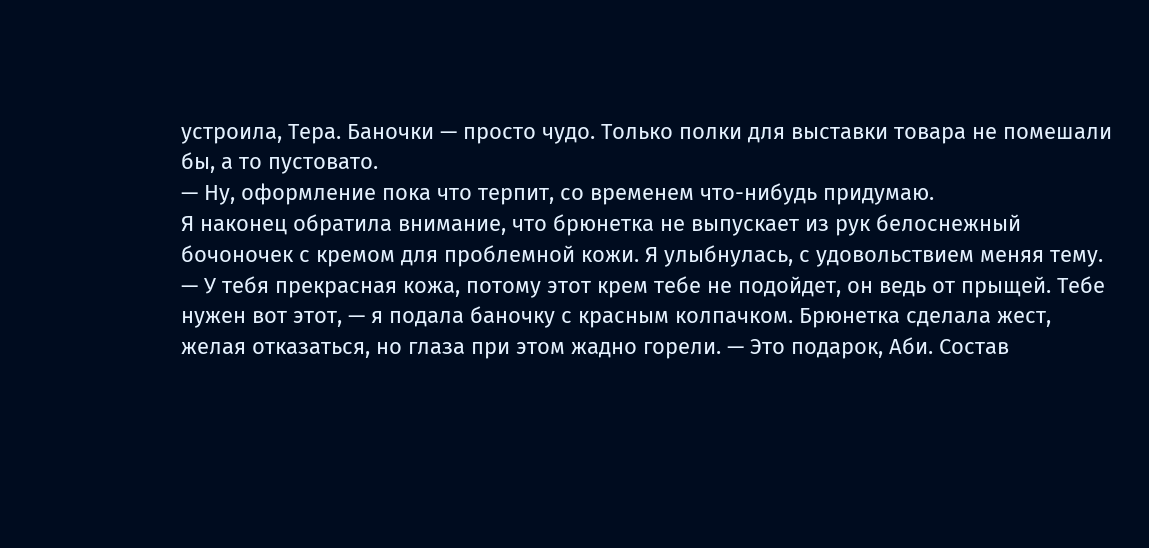устроила, Тера. Баночки — просто чудо. Только полки для выставки товара не помешали бы, а то пустовато.
— Ну, оформление пока что терпит, со временем что-нибудь придумаю.
Я наконец обратила внимание, что брюнетка не выпускает из рук белоснежный бочоночек с кремом для проблемной кожи. Я улыбнулась, с удовольствием меняя тему.
— У тебя прекрасная кожа, потому этот крем тебе не подойдет, он ведь от прыщей. Тебе нужен вот этот, — я подала баночку с красным колпачком. Брюнетка сделала жест, желая отказаться, но глаза при этом жадно горели. — Это подарок, Аби. Состав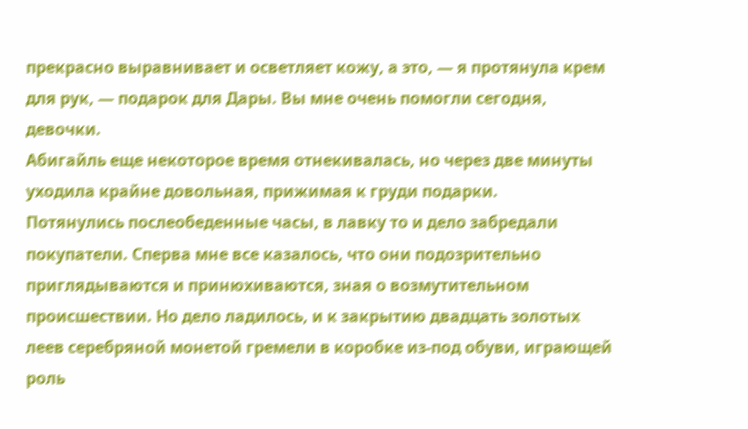прекрасно выравнивает и осветляет кожу, а это, — я протянула крем для рук, — подарок для Дары. Вы мне очень помогли сегодня, девочки.
Абигайль еще некоторое время отнекивалась, но через две минуты уходила крайне довольная, прижимая к груди подарки.
Потянулись послеобеденные часы, в лавку то и дело забредали покупатели. Сперва мне все казалось, что они подозрительно приглядываются и принюхиваются, зная о возмутительном происшествии. Но дело ладилось, и к закрытию двадцать золотых леев серебряной монетой гремели в коробке из-под обуви, играющей роль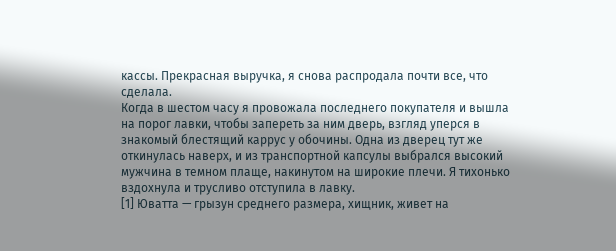кассы. Прекрасная выручка, я снова распродала почти все, что сделала.
Когда в шестом часу я провожала последнего покупателя и вышла на порог лавки, чтобы запереть за ним дверь, взгляд уперся в знакомый блестящий каррус у обочины. Одна из дверец тут же откинулась наверх, и из транспортной капсулы выбрался высокий мужчина в темном плаще, накинутом на широкие плечи. Я тихонько вздохнула и трусливо отступила в лавку.
[1] Юватта — грызун среднего размера, хищник, живет на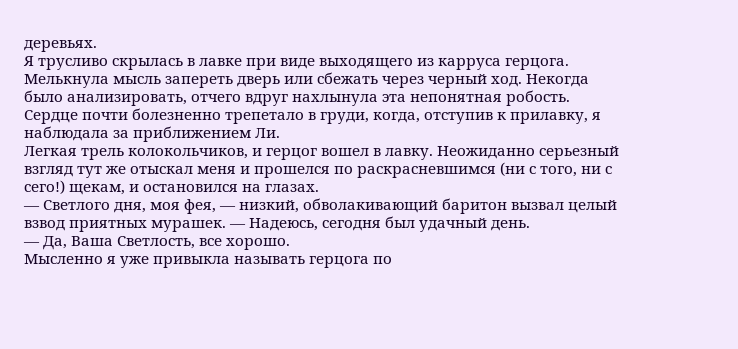деревьях.
Я трусливо скрылась в лавке при виде выходящего из карруса герцога. Мелькнула мысль запереть дверь или сбежать через черный ход. Некогда было анализировать, отчего вдруг нахлынула эта непонятная робость. Сердце почти болезненно трепетало в груди, когда, отступив к прилавку, я наблюдала за приближением Ли.
Легкая трель колокольчиков, и герцог вошел в лавку. Неожиданно серьезный взгляд тут же отыскал меня и прошелся по раскрасневшимся (ни с того, ни с сего!) щекам, и остановился на глазах.
— Светлого дня, моя фея, — низкий, обволакивающий баритон вызвал целый взвод приятных мурашек. — Надеюсь, сегодня был удачный день.
— Да, Ваша Светлость, все хорошо.
Мысленно я уже привыкла называть герцога по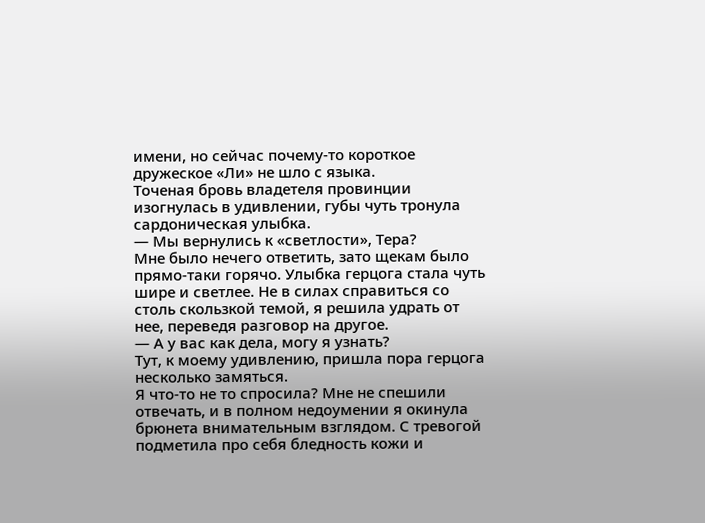имени, но сейчас почему-то короткое дружеское «Ли» не шло с языка.
Точеная бровь владетеля провинции изогнулась в удивлении, губы чуть тронула сардоническая улыбка.
— Мы вернулись к «светлости», Тера?
Мне было нечего ответить, зато щекам было прямо-таки горячо. Улыбка герцога стала чуть шире и светлее. Не в силах справиться со столь скользкой темой, я решила удрать от нее, переведя разговор на другое.
— А у вас как дела, могу я узнать?
Тут, к моему удивлению, пришла пора герцога несколько замяться.
Я что-то не то спросила? Мне не спешили отвечать, и в полном недоумении я окинула брюнета внимательным взглядом. С тревогой подметила про себя бледность кожи и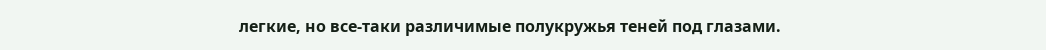легкие, но все-таки различимые полукружья теней под глазами.